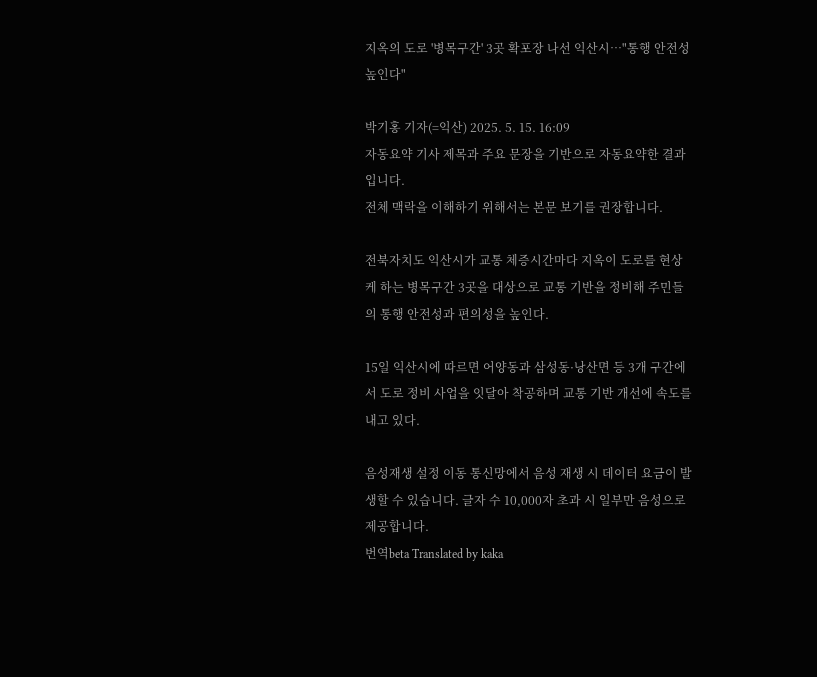지옥의 도로 '병목구간' 3곳 확포장 나선 익산시…"통행 안전성 높인다"

박기홍 기자(=익산) 2025. 5. 15. 16:09
자동요약 기사 제목과 주요 문장을 기반으로 자동요약한 결과입니다.
전체 맥락을 이해하기 위해서는 본문 보기를 권장합니다.

전북자치도 익산시가 교통 체증시간마다 지옥이 도로를 현상케 하는 병목구간 3곳을 대상으로 교통 기반을 정비해 주민들의 통행 안전성과 편의성을 높인다.

15일 익산시에 따르면 어양동과 삼성동·낭산면 등 3개 구간에서 도로 정비 사업을 잇달아 착공하며 교통 기반 개선에 속도를 내고 있다.

음성재생 설정 이동 통신망에서 음성 재생 시 데이터 요금이 발생할 수 있습니다. 글자 수 10,000자 초과 시 일부만 음성으로 제공합니다.
번역beta Translated by kaka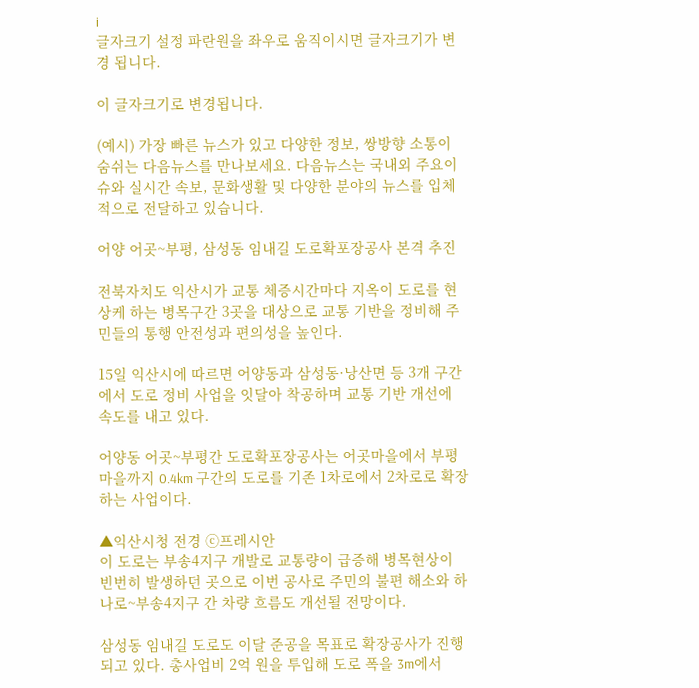i
글자크기 설정 파란원을 좌우로 움직이시면 글자크기가 변경 됩니다.

이 글자크기로 변경됩니다.

(예시) 가장 빠른 뉴스가 있고 다양한 정보, 쌍방향 소통이 숨쉬는 다음뉴스를 만나보세요. 다음뉴스는 국내외 주요이슈와 실시간 속보, 문화생활 및 다양한 분야의 뉴스를 입체적으로 전달하고 있습니다.

어양 어곳~부평, 삼성동 임내길 도로확포장공사 본격 추진

전북자치도 익산시가 교통 체증시간마다 지옥이 도로를 현상케 하는 병목구간 3곳을 대상으로 교통 기반을 정비해 주민들의 통행 안전성과 편의성을 높인다.

15일 익산시에 따르면 어양동과 삼성동·낭산면 등 3개 구간에서 도로 정비 사업을 잇달아 착공하며 교통 기반 개선에 속도를 내고 있다.

어양동 어곳~부평간 도로확포장공사는 어곳마을에서 부평마을까지 0.4km 구간의 도로를 기존 1차로에서 2차로로 확장하는 사업이다.

▲익산시청 전경 ⓒ프레시안
이 도로는 부송4지구 개발로 교통량이 급증해 병목현상이 빈번히 발생하던 곳으로 이번 공사로 주민의 불편 해소와 하나로~부송4지구 간 차량 흐름도 개선될 전망이다.

삼성동 임내길 도로도 이달 준공을 목표로 확장공사가 진행되고 있다. 총사업비 2억 원을 투입해 도로 폭을 3m에서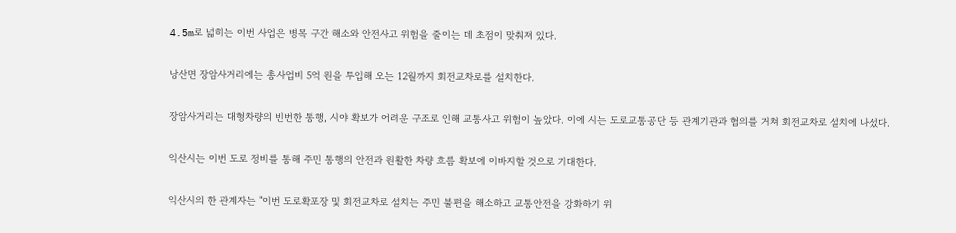4.5m로 넓히는 이번 사업은 병목 구간 해소와 안전사고 위험을 줄이는 데 초점이 맞춰져 있다.

낭산면 장암사거리에는 총사업비 5억 원을 투입해 오는 12월까지 회전교차로를 설치한다.

장암사거리는 대형차량의 빈번한 통행, 시야 확보가 어려운 구조로 인해 교통사고 위험이 높았다. 이에 시는 도로교통공단 등 관계기관과 협의를 거쳐 회전교차로 설치에 나섰다.

익산시는 이번 도로 정비를 통해 주민 통행의 안전과 원활한 차량 흐름 확보에 이바지할 것으로 기대한다.

익산시의 한 관계자는 "이번 도로확포장 및 회전교차로 설치는 주민 불편을 해소하고 교통안전을 강화하기 위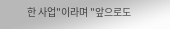한 사업"이라며 "앞으로도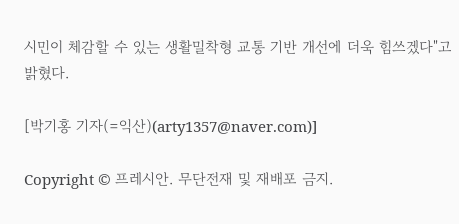시민이 체감할 수 있는 생활밀착형 교통 기반 개선에 더욱 힘쓰겠다"고 밝혔다.

[박기홍 기자(=익산)(arty1357@naver.com)]

Copyright © 프레시안. 무단전재 및 재배포 금지.